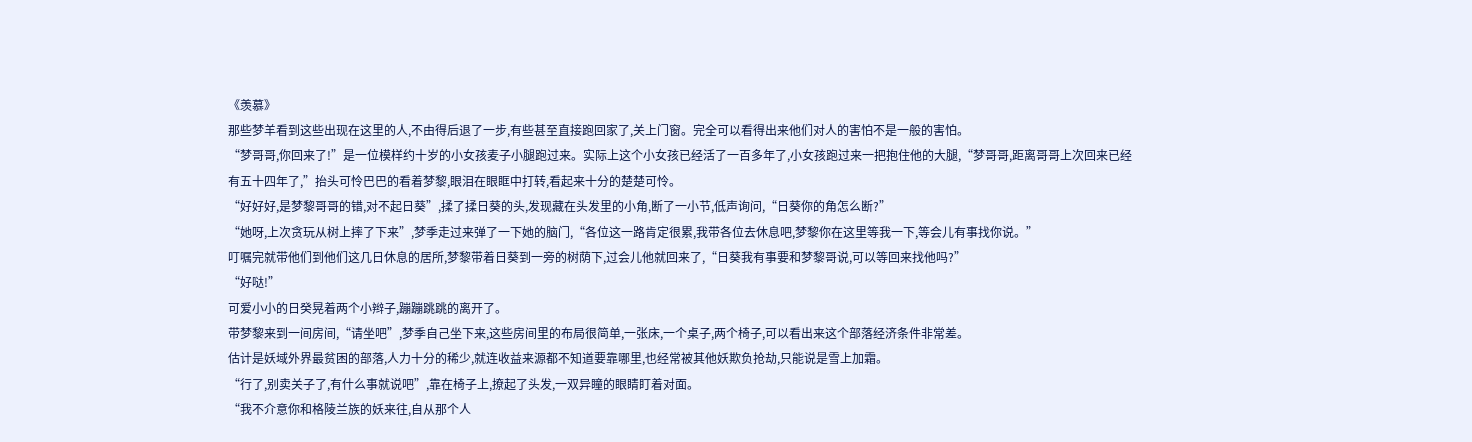《羡慕》
那些梦羊看到这些出现在这里的人,不由得后退了一步,有些甚至直接跑回家了,关上门窗。完全可以看得出来他们对人的害怕不是一般的害怕。
“梦哥哥,你回来了!”是一位模样约十岁的小女孩麦子小腿跑过来。实际上这个小女孩已经活了一百多年了,小女孩跑过来一把抱住他的大腿,“梦哥哥,距离哥哥上次回来已经有五十四年了,”抬头可怜巴巴的看着梦黎,眼泪在眼眶中打转,看起来十分的楚楚可怜。
“好好好,是梦黎哥哥的错,对不起日葵”,揉了揉日葵的头,发现藏在头发里的小角,断了一小节,低声询问,“日葵你的角怎么断?”
“她呀,上次贪玩从树上摔了下来”,梦季走过来弹了一下她的脑门,“各位这一路肯定很累,我带各位去休息吧,梦黎你在这里等我一下,等会儿有事找你说。”
叮嘱完就带他们到他们这几日休息的居所,梦黎带着日葵到一旁的树荫下,过会儿他就回来了,“日葵我有事要和梦黎哥说,可以等回来找他吗?”
“好哒!”
可爱小小的日癸晃着两个小辫子,蹦蹦跳跳的离开了。
带梦黎来到一间房间,“请坐吧”,梦季自己坐下来,这些房间里的布局很简单,一张床,一个桌子,两个椅子,可以看出来这个部落经济条件非常差。
估计是妖域外界最贫困的部落,人力十分的稀少,就连收益来源都不知道要靠哪里,也经常被其他妖欺负抢劫,只能说是雪上加霜。
“行了,别卖关子了,有什么事就说吧”,靠在椅子上,撩起了头发,一双异瞳的眼睛盯着对面。
“我不介意你和格陵兰族的妖来往,自从那个人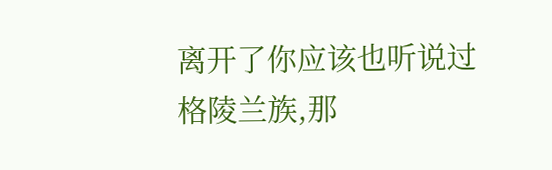离开了你应该也听说过格陵兰族,那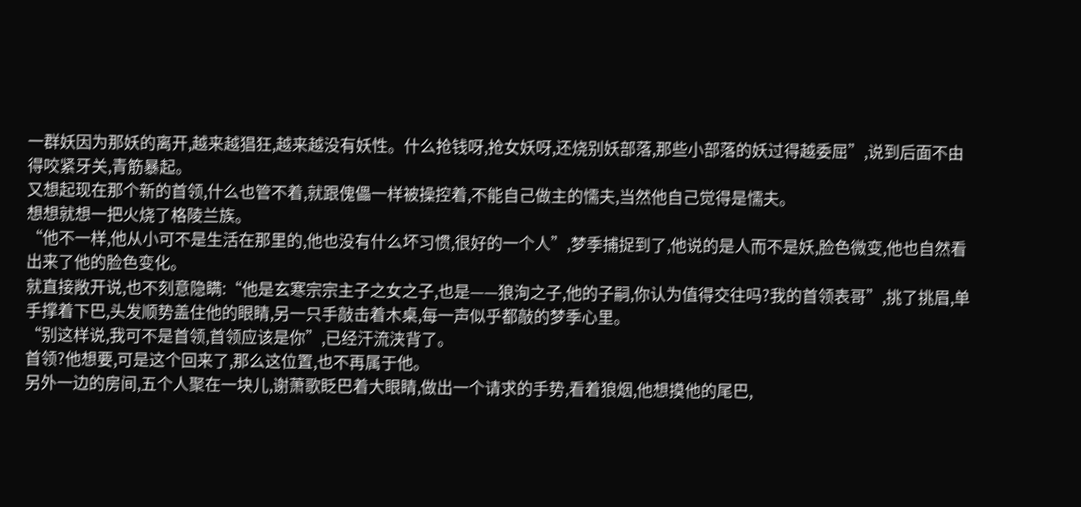一群妖因为那妖的离开,越来越猖狂,越来越没有妖性。什么抢钱呀,抢女妖呀,还烧别妖部落,那些小部落的妖过得越委屈”,说到后面不由得咬紧牙关,青筋暴起。
又想起现在那个新的首领,什么也管不着,就跟傀儡一样被操控着,不能自己做主的懦夫,当然他自己觉得是懦夫。
想想就想一把火烧了格陵兰族。
“他不一样,他从小可不是生活在那里的,他也没有什么坏习惯,很好的一个人”,梦季捕捉到了,他说的是人而不是妖,脸色微变,他也自然看出来了他的脸色变化。
就直接敞开说,也不刻意隐瞒:“他是玄寒宗宗主子之女之子,也是——狼洵之子,他的子嗣,你认为值得交往吗?我的首领表哥”,挑了挑眉,单手撑着下巴,头发顺势盖住他的眼睛,另一只手敲击着木桌,每一声似乎都敲的梦季心里。
“别这样说,我可不是首领,首领应该是你”,已经汗流浃背了。
首领?他想要,可是这个回来了,那么这位置,也不再属于他。
另外一边的房间,五个人聚在一块儿,谢萧歌眨巴着大眼睛,做出一个请求的手势,看着狼烟,他想摸他的尾巴,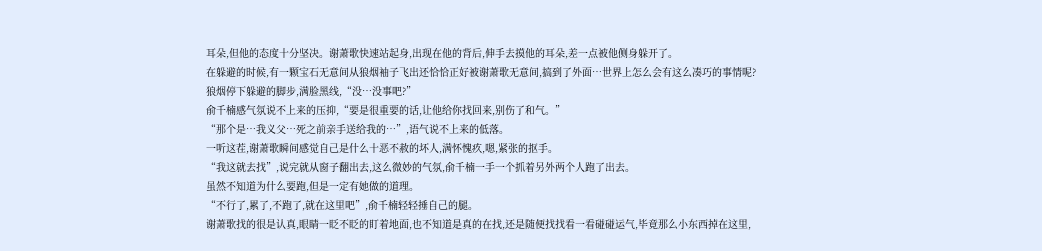耳朵,但他的态度十分坚决。谢萧歌快速站起身,出现在他的背后,伸手去摸他的耳朵,差一点被他侧身躲开了。
在躲避的时候,有一颗宝石无意间从狼烟袖子飞出还恰恰正好被谢萧歌无意间,搞到了外面…世界上怎么会有这么凑巧的事情呢?
狼烟停下躲避的脚步,满脸黑线,“没…没事吧?”
俞千楠感气氛说不上来的压抑,“要是很重要的话,让他给你找回来,别伤了和气。”
“那个是…我义父…死之前亲手送给我的…”,语气说不上来的低落。
一听这茬,谢萧歌瞬间感觉自己是什么十恶不赦的坏人,满怀愧疚,嗯,紧张的抠手。
“我这就去找”,说完就从窗子翻出去,这么微妙的气氛,俞千楠一手一个抓着另外两个人跑了出去。
虽然不知道为什么要跑,但是一定有她做的道理。
“不行了,累了,不跑了,就在这里吧”,俞千楠轻轻捶自己的腿。
谢萧歌找的很是认真,眼睛一眨不眨的盯着地面,也不知道是真的在找,还是随便找找看一看碰碰运气,毕竟那么小东西掉在这里,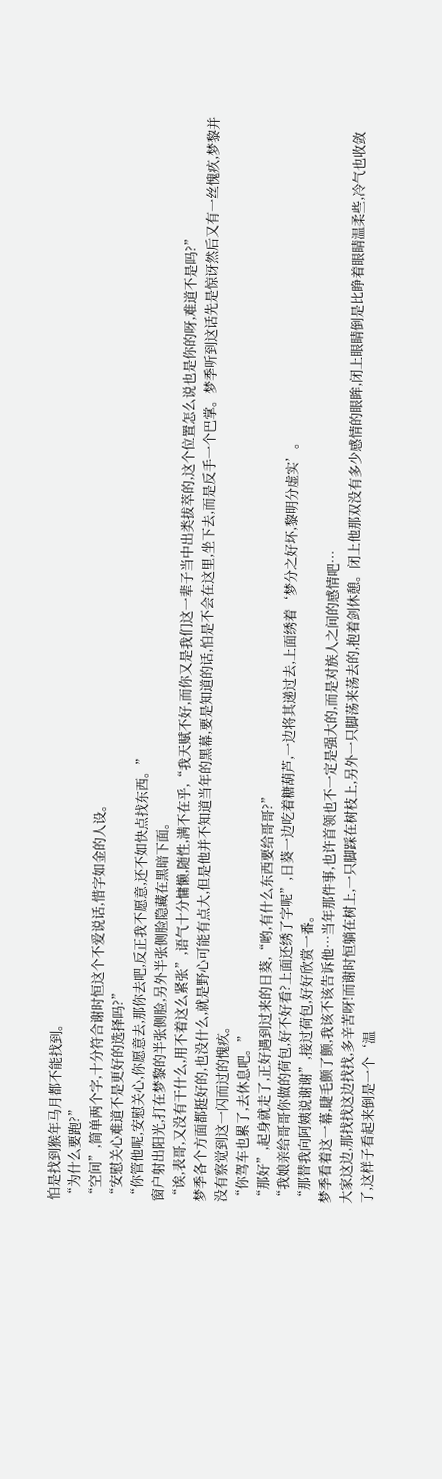怕是找到猴年马月都不能找到。
“为什么要跑?”
“空间”,简单两个字,十分符合谢时恒这个不爱说话,惜字如金的人设。
“安慰关心难道不是更好的选择吗?”
“你管他呢,安慰关心,你愿意去,那你去吧,反正我不愿意,还不如快点找东西。”
窗户射出阳光,打在梦黎的半张侧脸,另外半张侧脸隐藏在黑暗下面。
“诶,表哥,又没有干什么,用不着这么紧张”,语气十分慵懒,随性,满不在乎,“我天赋不好,而你又是我们这一辈子当中出类拔萃的,这个位置怎么说也是你的呀,难道不是吗?”
梦季各个方面都挺好的,也没什么,就是野心可能有点大,但是他并不知道当年的黑幕,要是知道的话,怕是不会在这里,坐下去,而是反手一个巴掌。梦季听到这话先是惊讶然后又有一丝愧疚,梦黎并没有察觉到这一闪而过的愧疚。
“你驾车也累了,去休息吧。”
“那好”,起身就走了,正好遇到过来的日葵,“哟,有什么东西要给哥哥?”
“我娘亲给哥哥你做的荷包,好不好看?上面还绣了字呢”,日葵一边吃着糖葫芦,一边将其递过去,上面绣着‘梦分之好坏,黎明分虚实’。
“那替我向阿姨说谢谢”,接过荷包,好好欣赏一番。
梦季看着这一幕,睫毛颤了颤,我该不该告诉他…当年那件事,也许首领也不一定是强大的,而是对族人之间的感情吧…
大家这边,那找找这边找找,多辛苦呀!而谢时恒躺在树上,一只脚踩在树枝上,另外一只脚荡来荡去的,抱着剑休憩。闭上他那双没有多少感情的眼眸,闭上眼睛倒是比睁着眼睛温柔些,冷气也收敛了,这样子看起来倒是一个‘温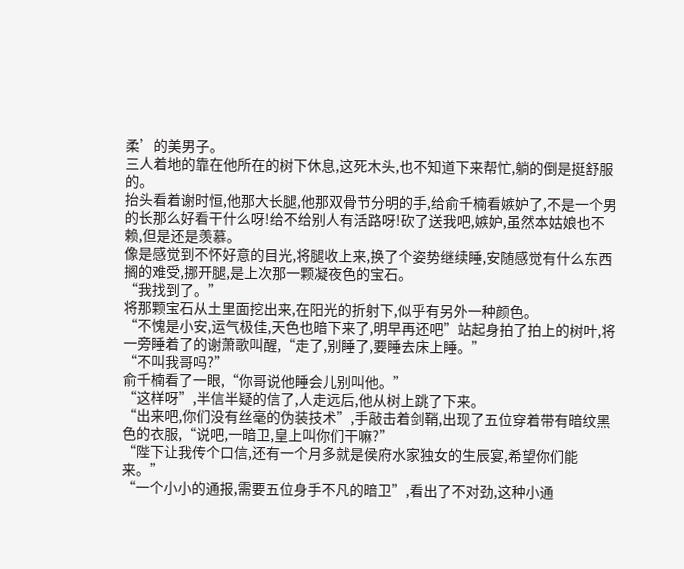柔’的美男子。
三人着地的靠在他所在的树下休息,这死木头,也不知道下来帮忙,躺的倒是挺舒服的。
抬头看着谢时恒,他那大长腿,他那双骨节分明的手,给俞千楠看嫉妒了,不是一个男的长那么好看干什么呀!给不给别人有活路呀!砍了送我吧,嫉妒,虽然本姑娘也不赖,但是还是羡慕。
像是感觉到不怀好意的目光,将腿收上来,换了个姿势继续睡,安随感觉有什么东西搁的难受,挪开腿,是上次那一颗凝夜色的宝石。
“我找到了。”
将那颗宝石从土里面挖出来,在阳光的折射下,似乎有另外一种颜色。
“不愧是小安,运气极佳,天色也暗下来了,明早再还吧”站起身拍了拍上的树叶,将一旁睡着了的谢萧歌叫醒,“走了,别睡了,要睡去床上睡。”
“不叫我哥吗?”
俞千楠看了一眼,“你哥说他睡会儿别叫他。”
“这样呀”,半信半疑的信了,人走远后,他从树上跳了下来。
“出来吧,你们没有丝毫的伪装技术”,手敲击着剑鞘,出现了五位穿着带有暗纹黑色的衣服,“说吧,一暗卫,皇上叫你们干嘛?”
“陛下让我传个口信,还有一个月多就是侯府水家独女的生辰宴,希望你们能来。”
“一个小小的通报,需要五位身手不凡的暗卫”,看出了不对劲,这种小通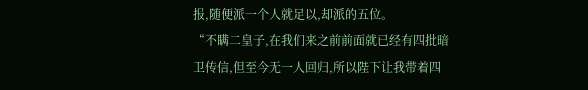报,随便派一个人就足以,却派的五位。
“不瞒二皇子,在我们来之前前面就已经有四批暗卫传信,但至今无一人回归,所以陛下让我带着四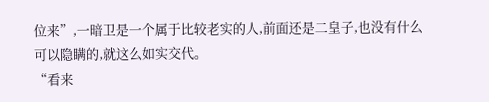位来”,一暗卫是一个属于比较老实的人,前面还是二皇子,也没有什么可以隐瞒的,就这么如实交代。
“看来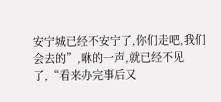安宁城已经不安宁了,你们走吧,我们会去的”,咻的一声,就已经不见了,“看来办完事后又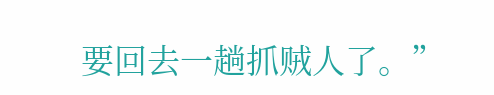要回去一趟抓贼人了。”